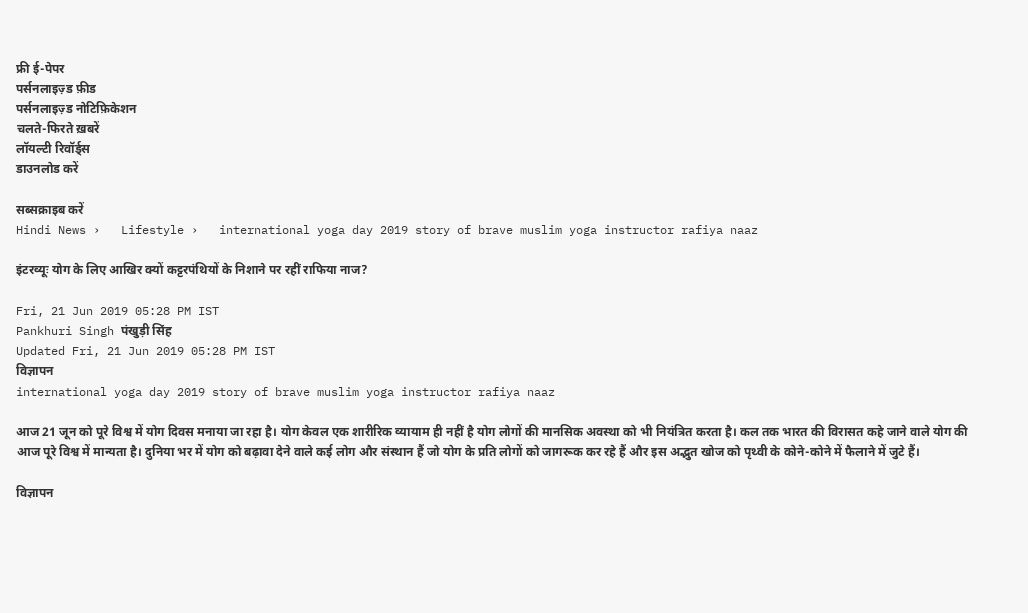फ्री ई-पेपर
पर्सनलाइज़्ड फ़ीड
पर्सनलाइज़्ड नोटिफ़िकेशन
चलते-फिरते ख़बरें
लॉयल्टी रिवॉर्ड्स
डाउनलोड करें

सब्सक्राइब करें
Hindi News ›   Lifestyle ›   international yoga day 2019 story of brave muslim yoga instructor rafiya naaz

इंटरव्यूः योग के लिए आखिर क्यों कट्टरपंथियों के निशाने पर रहीं राफिया नाज?

Fri, 21 Jun 2019 05:28 PM IST
Pankhuri Singh पंखुड़ी सिंह
Updated Fri, 21 Jun 2019 05:28 PM IST
विज्ञापन
international yoga day 2019 story of brave muslim yoga instructor rafiya naaz

आज 21 जून को पूरे विश्व में योग दिवस मनाया जा रहा है। योग केवल एक शारीरिक व्यायाम ही नहीं है योग लोगों की मानसिक अवस्था को भी नियंत्रित करता है। कल तक भारत की विरासत कहे जाने वाले योग की आज पूरे विश्व में मान्यता है। दुनिया भर में योग को बढ़ावा देने वाले कई लोग और संस्थान हैं जो योग के प्रति लोगों को जागरूक कर रहे हैं और इस अद्भुत खोज को पृथ्वी के कोने-कोने में फैलाने में जुटे हैं।

विज्ञापन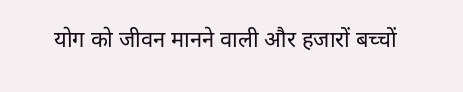योग को जीवन मानने वाली और हजारों बच्चों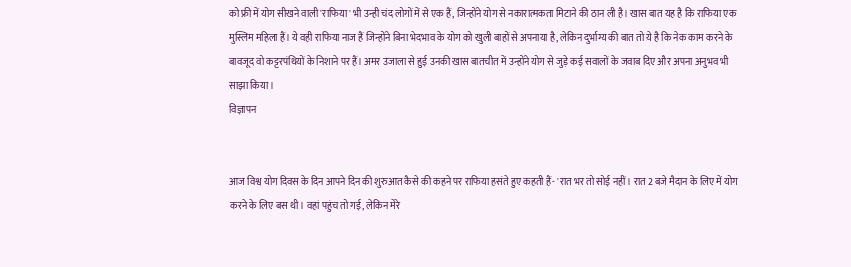को फ्री में योग सीखने वाली 'राफिया' भी उन्ही चंद लोगों में से एक हैं, जिन्होंने योग से नकारात्मकता मिटाने की ठान ली है। खास बात यह है कि राफिया एक मुस्लिम महिला हैं। ये वही राफिया नाज हैं जिन्होंने बिना भेदभाव के योग को खुली बाहों से अपनाया है, लेकिन दुर्भाग्य की बात तो ये है कि नेक काम करने के बावजूद वो कट्टरपंथियों के निशाने पर हैं। अमर उजाला से हुई उनकी खास बातचीत में उन्होंने योग से जुड़े कई सवालों के जवाब दिए और अपना अनुभव भी साझा किया।
विज्ञापन


आज विश्व योग दिवस के दिन आपने दिन की शुरुआत कैसे की कहने पर राफिया हसंते हुए कहती हैं- 'रात भर तो सोई नहीं। रात 2 बजे मैदान के लिए में योग करने के लिए बस थी। वहां पहुंच तो गई, लेकिन मेरे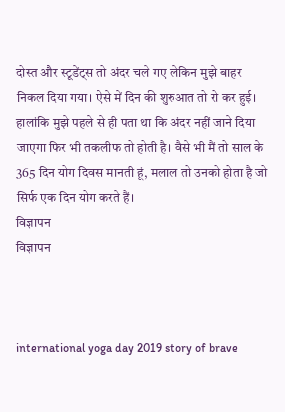दोस्त और स्टूडेंट्स तो अंदर चले गए लेकिन मुझे बाहर निकल दिया गया। ऐसे में दिन की शुरुआत तो रो कर हुई। हालांकि मुझे पहले से ही पता था कि अंदर नहीं जाने दिया जाएगा फिर भी तकलीफ तो होती है। वैसे भी मैं तो साल के 365 दिन योग दिवस मानती हूं, मलाल तो उनको होता है जो सिर्फ एक दिन योग करते हैं।
विज्ञापन
विज्ञापन



international yoga day 2019 story of brave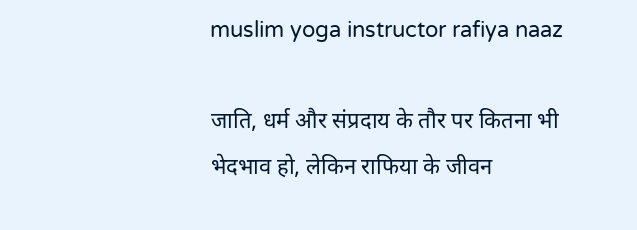muslim yoga instructor rafiya naaz

जाति, धर्म और संप्रदाय के तौर पर कितना भी भेदभाव हो, लेकिन राफिया के जीवन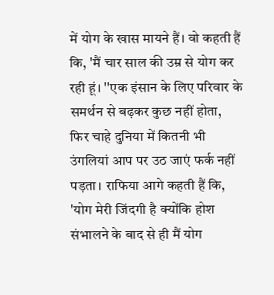में योग के खास मायने हैं। वो कहती हैं कि, 'मैं चार साल की उम्र से योग कर रही हूं। ''एक इंसान के लिए परिवार के समर्थन से बढ़कर कुछ नहीं होता, फिर चाहे दुनिया में कितनी भी उंगलियां आप पर उठ जाएं फर्क नहीं पड़ता। राफिया आगे कहती हैं कि, 'योग मेरी जिंदगी है क्योंकि होश संभालने के बाद से ही मैं योग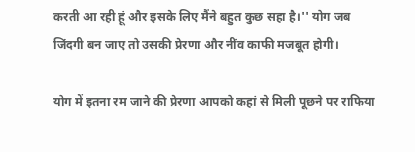करती आ रही हूं और इसके लिए मैंने बहुत कुछ सहा है।'' योग जब जिंदगी बन जाए तो उसकी प्रेरणा और नींव काफी मजबूत होगी।

योग में इतना रम जाने की प्रेरणा आपको कहां से मिली पूछने पर राफिया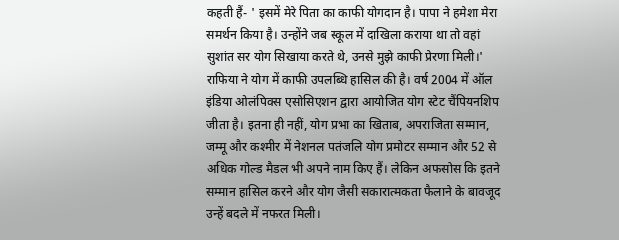कहती हैं- ' इसमें मेरे पिता का काफी योगदान है। पापा ने हमेशा मेरा समर्थन किया है। उन्होंने जब स्कूल में दाखिला कराया था तो वहां सुशांत सर योग सिखाया करते थे, उनसे मुझे काफी प्रेरणा मिली।' राफिया ने योग में काफी उपलब्धि हासिल की है। वर्ष 2004 में ऑल इंडिया ओलंपिक्स एसोसिएशन द्वारा आयोजित योग स्टेट चैंपियनशिप जीता है। इतना ही नहीं, योग प्रभा का खिताब, अपराजिता सम्मान, जम्मू और कश्मीर में नेशनल पतंजलि योग प्रमोटर सम्मान और 52 से अधिक गोल्ड मैडल भी अपने नाम किए हैं। लेकिन अफसोस कि इतने सम्मान हासिल करने और योग जैसी सकारात्मकता फैलाने के बावजूद उन्हें बदले में नफरत मिली।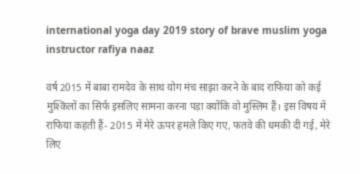international yoga day 2019 story of brave muslim yoga instructor rafiya naaz

वर्ष 2015 में बाबा रामदेव के साथ योग मंच साझा करने के बाद राफिया को कई मुश्किलों का सिर्फ इसलिए सामना करना पड़ा क्योंकि वो मुस्लिम हैं। इस विषय में राफिया कहती हैं- 2015 में मेरे ऊपर हमले किए गए, फतवे की धमकी दी गई, मेरे लिए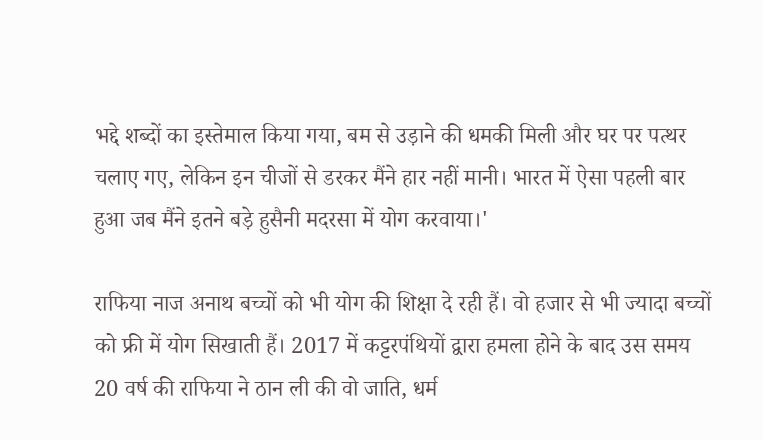भद्दे शब्दों का इस्तेमाल किया गया, बम से उड़ाने की धमकी मिली और घर पर पत्थर चलाए गए, लेकिन इन चीजों से डरकर मैंने हार नहीं मानी। भारत में ऐसा पहली बार हुआ जब मैंने इतने बड़े हुसैनी मदरसा में योग करवाया।'

राफिया नाज अनाथ बच्चों को भी योग की शिक्षा दे रही हैं। वो हजार से भी ज्यादा बच्चों को फ्री में योग सिखाती हैं। 2017 में कट्टरपंथियों द्वारा हमला होने के बाद उस समय 20 वर्ष की राफिया ने ठान ली की वो जाति, धर्म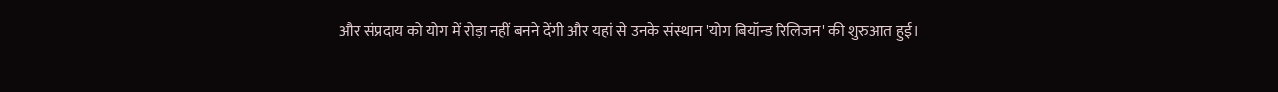और संप्रदाय को योग में रोड़ा नहीं बनने देंगी और यहां से उनके संस्थान 'योग बियॉन्ड रिलिजन' की शुरुआत हुई।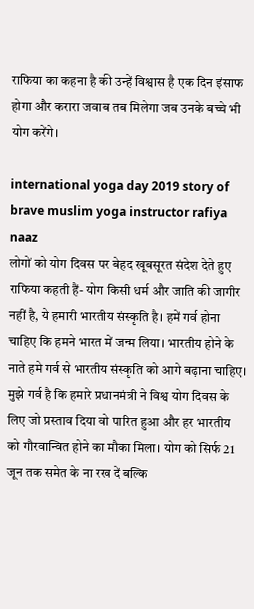राफिया का कहना है की उन्हें विश्वास है एक दिन इंसाफ होगा और करारा जवाब तब मिलेगा जब उनके बच्चे भी योग करेंगे।

international yoga day 2019 story of brave muslim yoga instructor rafiya naaz
लोगों को योग दिवस पर बेहद खूबसूरत संदेश देते हुए राफिया कहती हैं- योग किसी धर्म और जाति की जागीर नहीं है, ये हमारी भारतीय संस्कृति है। हमें गर्व होना चाहिए कि हमने भारत में जन्म लिया। भारतीय होने के नाते हमे गर्व से भारतीय संस्कृति को आगे बढ़ाना चाहिए। मुझे गर्व है कि हमारे प्रधानमंत्री ने विश्व योग दिवस के लिए जो प्रस्ताव दिया वो पारित हुआ और हर भारतीय को गौरवान्वित होने का मौका मिला। योग को सिर्फ 21 जून तक समेत के ना रख दें बल्कि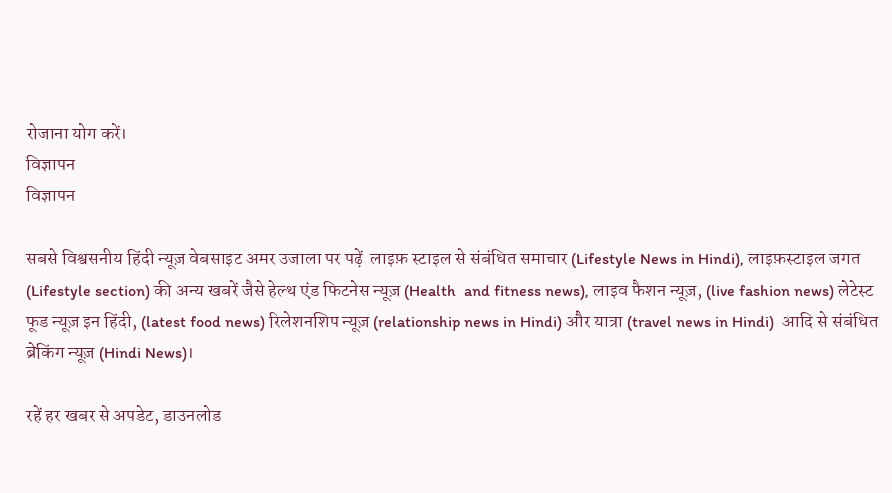रोजाना योग करें।
विज्ञापन
विज्ञापन

सबसे विश्वसनीय हिंदी न्यूज़ वेबसाइट अमर उजाला पर पढ़ें  लाइफ़ स्टाइल से संबंधित समाचार (Lifestyle News in Hindi), लाइफ़स्टाइल जगत (Lifestyle section) की अन्य खबरें जैसे हेल्थ एंड फिटनेस न्यूज़ (Health  and fitness news), लाइव फैशन न्यूज़, (live fashion news) लेटेस्ट फूड न्यूज़ इन हिंदी, (latest food news) रिलेशनशिप न्यूज़ (relationship news in Hindi) और यात्रा (travel news in Hindi)  आदि से संबंधित ब्रेकिंग न्यूज़ (Hindi News)।

रहें हर खबर से अपडेट, डाउनलोड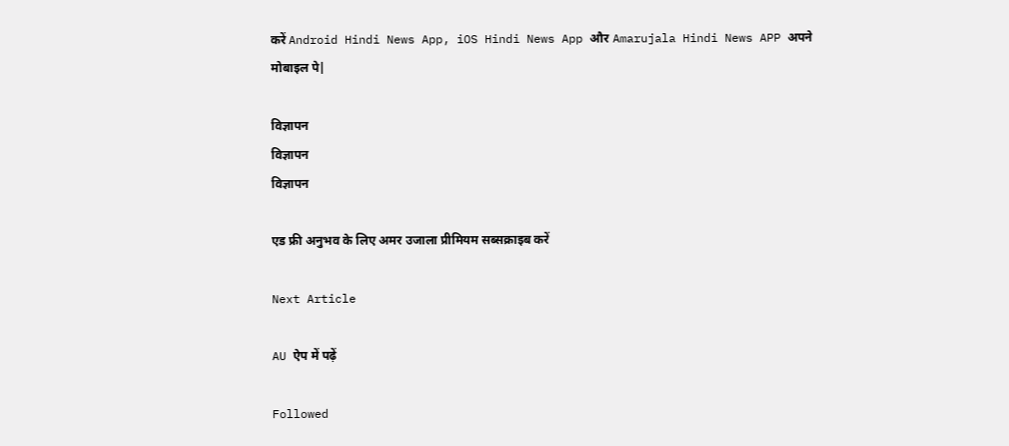करें Android Hindi News App, iOS Hindi News App और Amarujala Hindi News APP अपने मोबाइल पे|

विज्ञापन
विज्ञापन
विज्ञापन

एड फ्री अनुभव के लिए अमर उजाला प्रीमियम सब्सक्राइब करें

Next Article

AU ऐप में पढ़ें

Followed